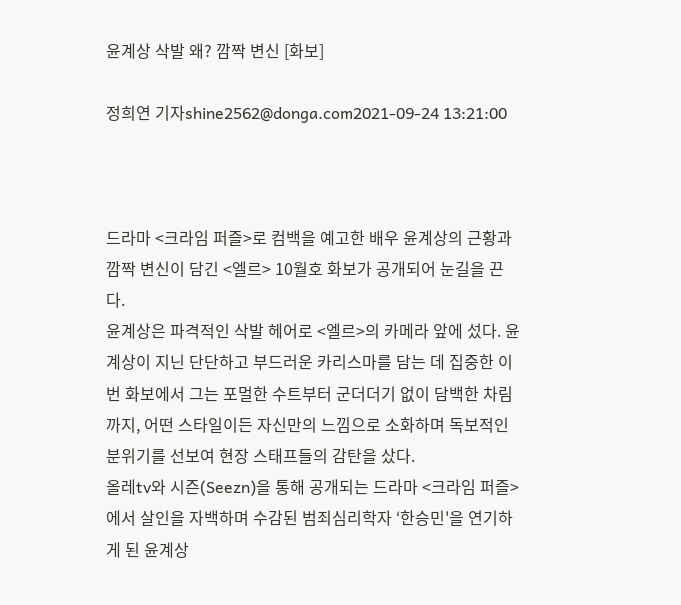윤계상 삭발 왜? 깜짝 변신 [화보]

정희연 기자shine2562@donga.com2021-09-24 13:21:00



드라마 <크라임 퍼즐>로 컴백을 예고한 배우 윤계상의 근황과 깜짝 변신이 담긴 <엘르> 10월호 화보가 공개되어 눈길을 끈다.
윤계상은 파격적인 삭발 헤어로 <엘르>의 카메라 앞에 섰다. 윤계상이 지닌 단단하고 부드러운 카리스마를 담는 데 집중한 이번 화보에서 그는 포멀한 수트부터 군더더기 없이 담백한 차림까지, 어떤 스타일이든 자신만의 느낌으로 소화하며 독보적인 분위기를 선보여 현장 스태프들의 감탄을 샀다.
올레tv와 시즌(Seezn)을 통해 공개되는 드라마 <크라임 퍼즐>에서 살인을 자백하며 수감된 범죄심리학자 ‘한승민'을 연기하게 된 윤계상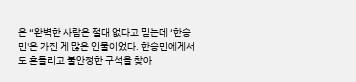은 “완벽한 사람은 절대 없다고 믿는데 ‘한승민'은 가진 게 많은 인물이었다. 한승민에게서도 흔들리고 불안정한 구석을 찾아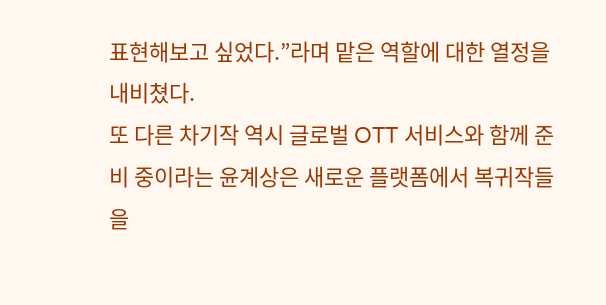표현해보고 싶었다.”라며 맡은 역할에 대한 열정을 내비쳤다.
또 다른 차기작 역시 글로벌 OTT 서비스와 함께 준비 중이라는 윤계상은 새로운 플랫폼에서 복귀작들을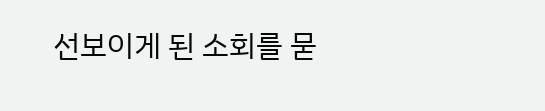선보이게 된 소회를 묻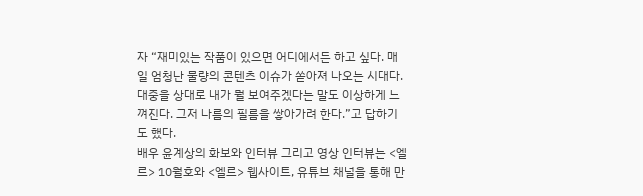자 “재미있는 작품이 있으면 어디에서든 하고 싶다. 매일 엄청난 물량의 콘텐츠 이슈가 쏟아져 나오는 시대다. 대중을 상대로 내가 뭘 보여주겠다는 말도 이상하게 느껴진다. 그저 나름의 필름을 쌓아가려 한다.”고 답하기도 했다.
배우 윤계상의 화보와 인터뷰 그리고 영상 인터뷰는 <엘르> 10월호와 <엘르> 웹사이트, 유튜브 채널을 통해 만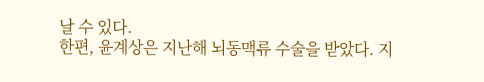날 수 있다.
한편, 윤계상은 지난해 뇌동맥류 수술을 받았다. 지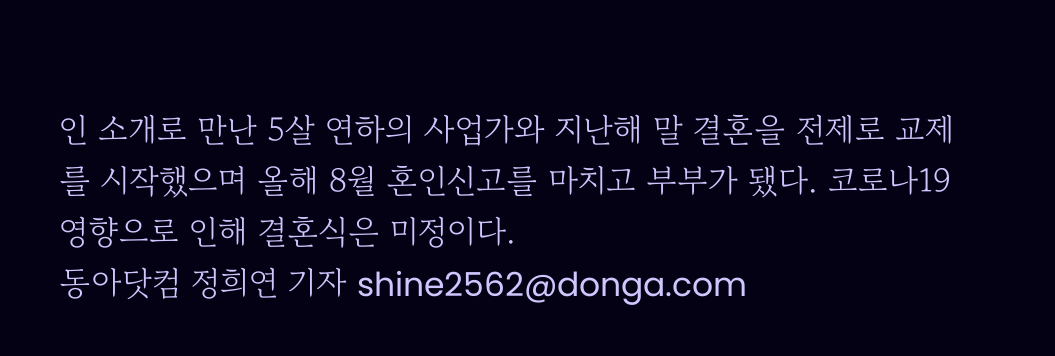인 소개로 만난 5살 연하의 사업가와 지난해 말 결혼을 전제로 교제를 시작했으며 올해 8월 혼인신고를 마치고 부부가 됐다. 코로나19 영향으로 인해 결혼식은 미정이다.
동아닷컴 정희연 기자 shine2562@donga.com